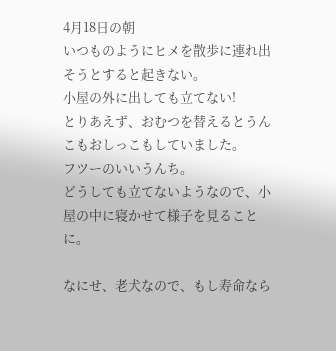4月18日の朝
いつものようにヒメを散歩に連れ出そうとすると起きない。
小屋の外に出しても立てない!
とりあえず、おむつを替えるとうんこもおしっこもしていました。
フツーのいいうんち。
どうしても立てないようなので、小屋の中に寝かせて様子を見ることに。

なにせ、老犬なので、もし寿命なら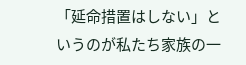「延命措置はしない」というのが私たち家族の一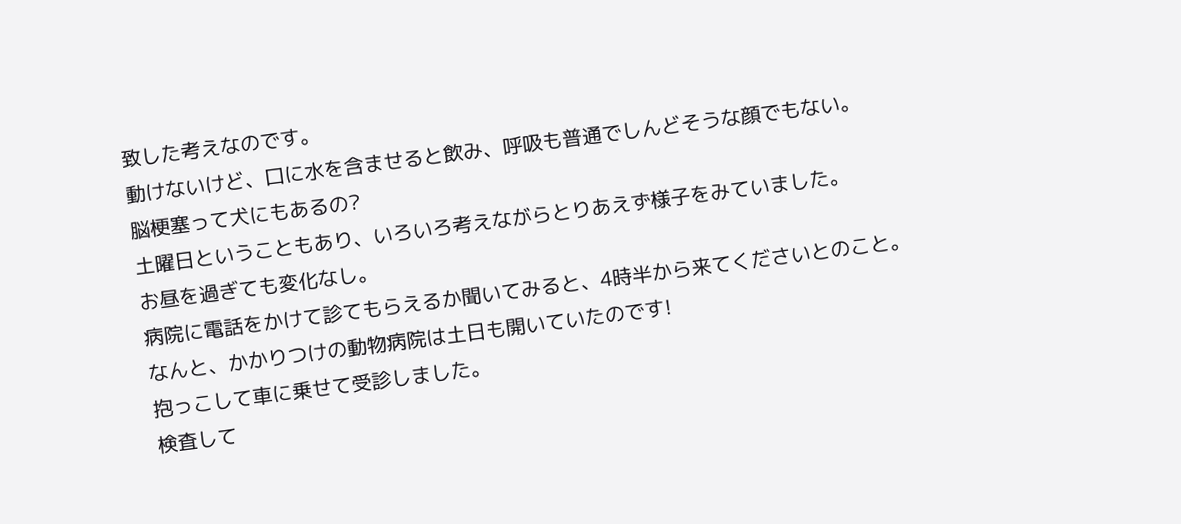致した考えなのです。
動けないけど、口に水を含ませると飲み、呼吸も普通でしんどそうな顔でもない。
脳梗塞って犬にもあるの?
土曜日ということもあり、いろいろ考えながらとりあえず様子をみていました。
お昼を過ぎても変化なし。
病院に電話をかけて診てもらえるか聞いてみると、4時半から来てくださいとのこと。
なんと、かかりつけの動物病院は土日も開いていたのです!
抱っこして車に乗せて受診しました。
検査して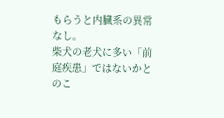もらうと内臓系の異常なし。
柴犬の老犬に多い「前庭疾患」ではないかとのこ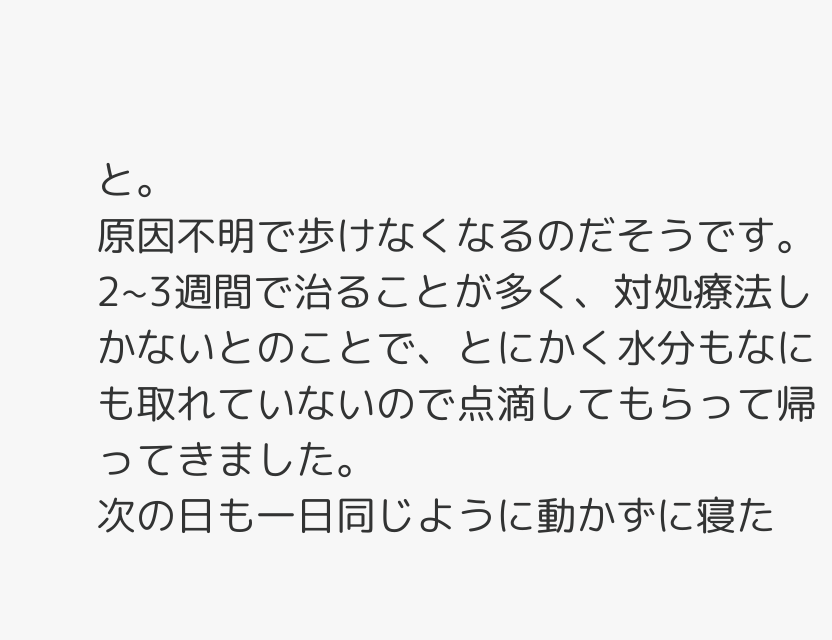と。
原因不明で歩けなくなるのだそうです。
2~3週間で治ることが多く、対処療法しかないとのことで、とにかく水分もなにも取れていないので点滴してもらって帰ってきました。
次の日も一日同じように動かずに寝た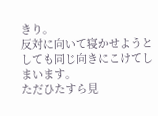きり。
反対に向いて寝かせようとしても同じ向きにこけてしまいます。
ただひたすら見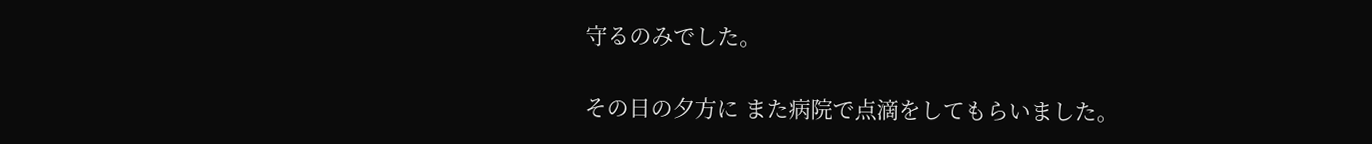守るのみでした。

その日の夕方に また病院で点滴をしてもらいました。